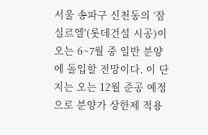서울 송파구 신천동의 ‘잠실르엘'(롯데건설 시공)이 오는 6~7월 중 일반 분양에 돌입할 전망이다. 이 단지는 오는 12월 준공 예정으로 분양가 상한제 적용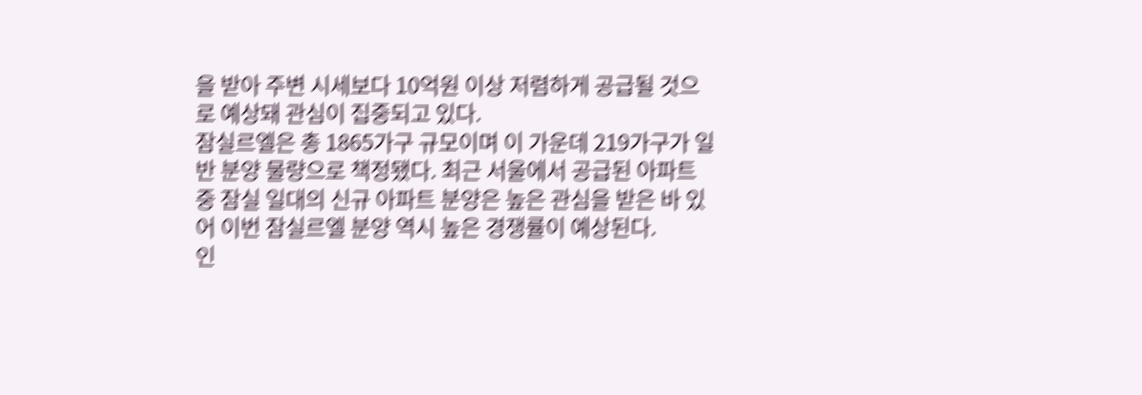을 받아 주변 시세보다 10억원 이상 저렴하게 공급될 것으로 예상돼 관심이 집중되고 있다.
잠실르엘은 총 1865가구 규모이며 이 가운데 219가구가 일반 분양 물량으로 책정됐다. 최근 서울에서 공급된 아파트 중 잠실 일대의 신규 아파트 분양은 높은 관심을 받은 바 있어 이번 잠실르엘 분양 역시 높은 경쟁률이 예상된다.
인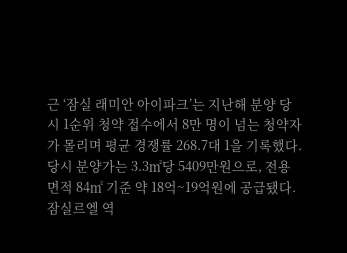근 ‘잠실 래미안 아이파크’는 지난해 분양 당시 1순위 청약 접수에서 8만 명이 넘는 청약자가 몰리며 평균 경쟁률 268.7대 1을 기록했다. 당시 분양가는 3.3㎡당 5409만원으로, 전용면적 84㎡ 기준 약 18억~19억원에 공급됐다.
잠실르엘 역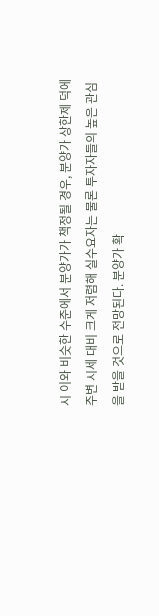시 이와 비슷한 수준에서 분양가가 책정될 경우, 분양가 상한제 덕에 주변 시세 대비 크게 저렴해 실수요자는 물론 투자자들의 높은 관심을 받을 것으로 전망된다. 분양가 확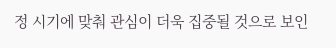정 시기에 맞춰 관심이 더욱 집중될 것으로 보인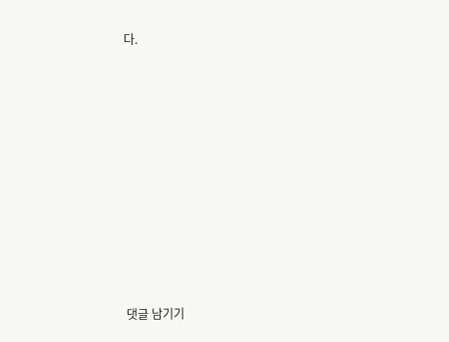다.












댓글 남기기